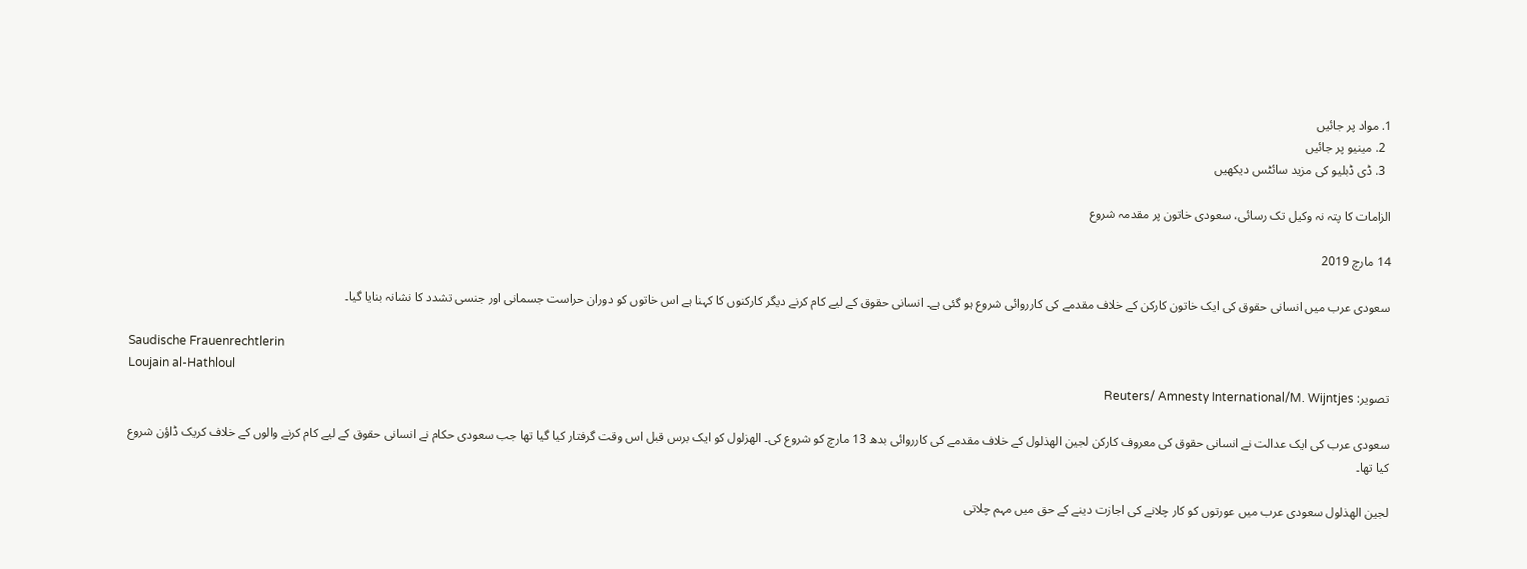1. مواد پر جائیں
  2. مینیو پر جائیں
  3. ڈی ڈبلیو کی مزید سائٹس دیکھیں

الزامات کا پتہ نہ وکیل تک رسائی، سعودی خاتون پر مقدمہ شروع

14 مارچ 2019

سعودی عرب میں انسانی حقوق کی ایک خاتون کارکن کے خلاف مقدمے کی کارروائی شروع ہو گئی ہے۔ انسانی حقوق کے لیے کام کرنے دیگر کارکنوں کا کہنا ہے اس خاتوں کو دوران حراست جسمانی اور جنسی تشدد کا نشانہ بنایا گیا۔

Saudische Frauenrechtlerin
Loujain al-Hathloul
تصویر: Reuters/ Amnesty International/M. Wijntjes

سعودی عرب کی ایک عدالت نے انسانی حقوق کی معروف کارکن لجين الهذلول کے خلاف مقدمے کی کارروائی بدھ 13 مارچ کو شروع کی۔ الھزلول کو ایک برس قبل اس وقت گرفتار کیا گیا تھا جب سعودی حکام نے انسانی حقوق کے لیے کام کرنے والوں کے خلاف کریک ڈاؤن شروع کیا تھا۔

لجين الهذلول سعودی عرب میں عورتوں کو کار چلانے کی اجازت دینے کے حق میں مہم چلاتی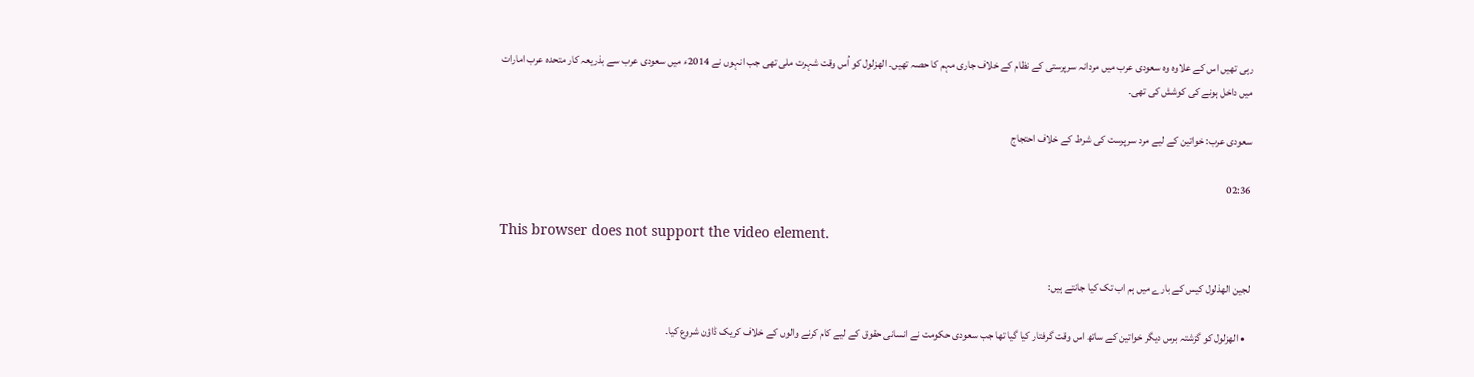رہی تھیں اس کے علاوہ وہ سعودی عرب میں مردانہ سرپرستی کے نظام کے خلاف جاری مہم کا حصہ تھیں۔ الھزلول کو اُس وقت شہرت ملی تھی جب انہوں نے 2014ء میں سعودی عرب سے بذریعہ کار متحدہ عرب امارات میں داخل ہونے کی کوشش کی تھی۔

سعودی عرب: خواتین کے لیے مرد سرپرست کی شرط کے خلاف احتجاج

02:36

This browser does not support the video element.

لجين الهذلول کیس کے بارے میں ہم اب تک کیا جانتے ہیں:

  • الھزلول کو گزشتہ برس دیگر خواتین کے ساتھ اس وقت گرفتار کیا گیا تھا جب سعودی حکومت نے انسانی حقوق کے لیے کام کرنے والوں کے خلاف کریک ڈاؤن شروع کیا۔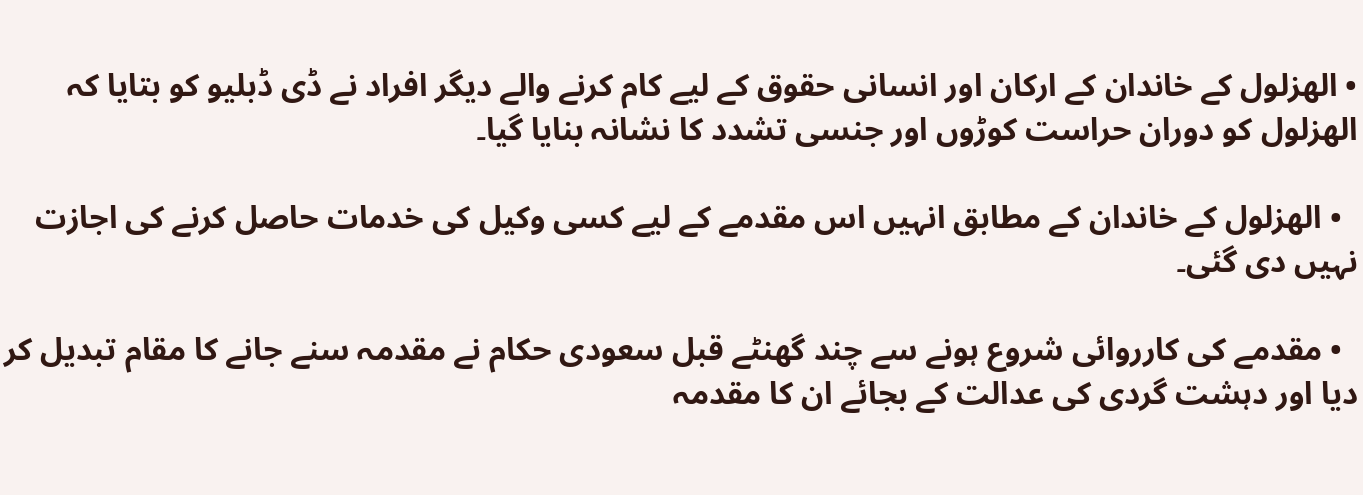• الھزلول کے خاندان کے ارکان اور انسانی حقوق کے لیے کام کرنے والے دیگر افراد نے ڈی ڈبلیو کو بتایا کہ الھزلول کو دوران حراست کوڑوں اور جنسی تشدد کا نشانہ بنایا گیا۔

  • الھزلول کے خاندان کے مطابق انہیں اس مقدمے کے لیے کسی وکیل کی خدمات حاصل کرنے کی اجازت نہیں دی گئی۔

  • مقدمے کی کارروائی شروع ہونے سے چند گھنٹے قبل سعودی حکام نے مقدمہ سنے جانے کا مقام تبدیل کر دیا اور دہشت گردی کی عدالت کے بجائے ان کا مقدمہ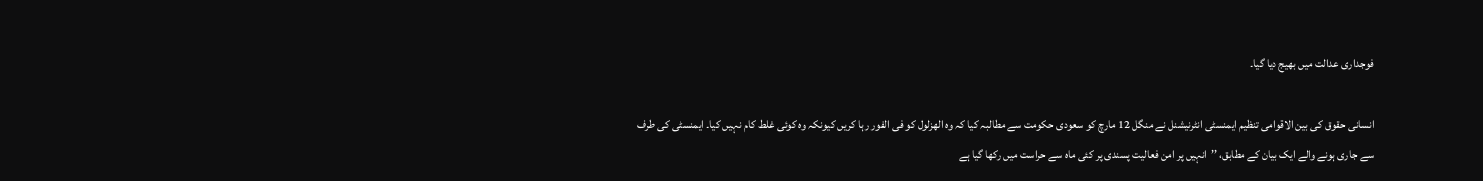فوجداری عدالت میں بھیج دیا گیا۔

انسانی حقوق کی بین الاقوامی تنظیم ایمنسٹی انٹرنیشنل نے منگل 12 مارچ کو سعودی حکومت سے مطالبہ کیا کہ وہ الھزلول کو فی الفور رہا کریں کیونکہ وہ کوئی غلط کام نہیں کیا۔ ایمنسٹی کی طرف سے جاری ہونے والے ایک بیان کے مطابق، ’’انہیں پر امن فعالیت پسندی پر کئی ماہ سے حراست میں رکھا گیا ہے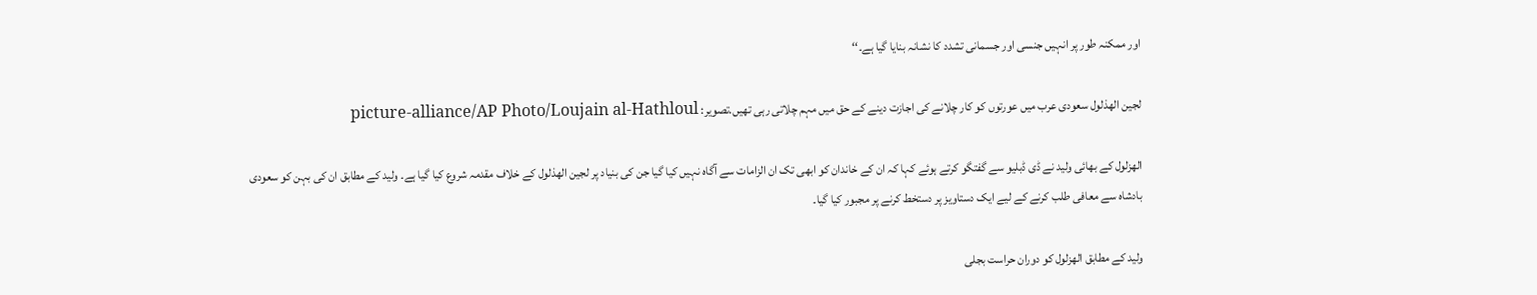اور ممکنہ طور پر انہیں جنسی اور جسمانی تشدد کا نشانہ بنایا گیا ہے۔‘‘

لجين الهذلول سعودی عرب میں عورتوں کو کار چلانے کی اجازت دینے کے حق میں مہم چلاتی رہی تھیں.تصویر: picture-alliance/AP Photo/Loujain al-Hathloul

الھزلول کے بھائی ولید نے ڈی ڈبلیو سے گفتگو کرتے ہوئے کہا کہ ان کے خاندان کو ابھی تک ان الزامات سے آگاہ نہیں کیا گیا جن کی بنیاد پر لجين الهذلول کے خلاف مقدمہ شروع کیا گیا ہے۔ ولید کے مطابق ان کی بہن کو سعودی بادشاہ سے معافی طلب کرنے کے لیے ایک دستاویز پر دستخط کرنے پر مجبور کیا گیا۔

ولید کے مطابق الھزلول کو دوران حراست بجلی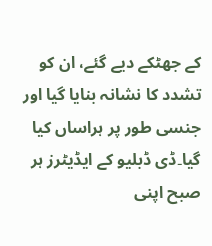کے جھٹکے دیے گئے، ان کو تشدد کا نشانہ بنایا گیا اور جنسی طور پر ہراساں کیا گیا۔ڈی ڈبلیو کے ایڈیٹرز ہر صبح اپنی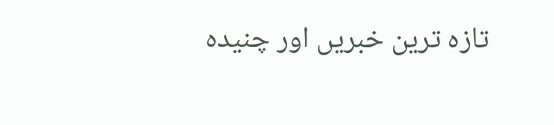تازہ ترین خبریں اور چنیدہ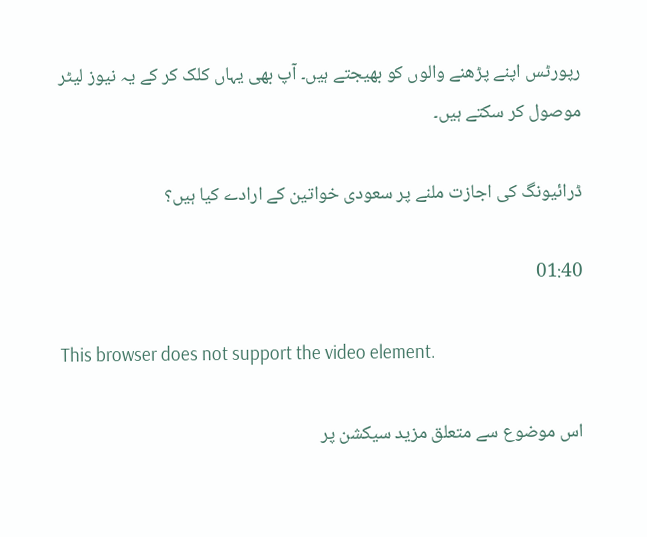رپورٹس اپنے پڑھنے والوں کو بھیجتے ہیں۔ آپ بھی یہاں کلک کر کے یہ نیوز لیٹر موصول کر سکتے ہیں۔

ڈرائیونگ کی اجازت ملنے پر سعودی خواتین کے ارادے کیا ہیں؟

01:40

This browser does not support the video element.

اس موضوع سے متعلق مزید سیکشن پر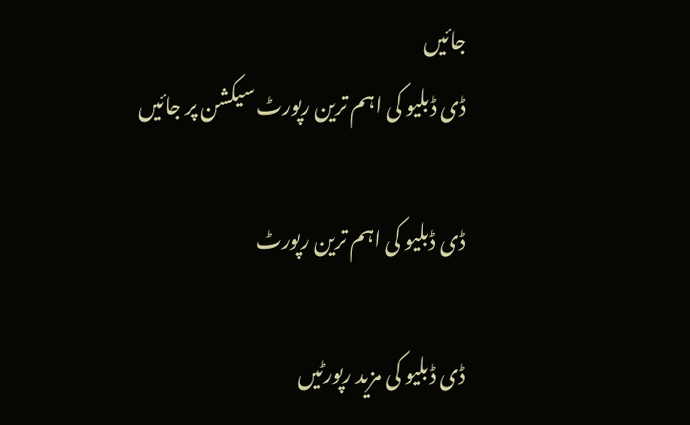جائیں
ڈی ڈبلیو کی اہم ترین رپورٹ سیکشن پر جائیں

ڈی ڈبلیو کی اہم ترین رپورٹ

ڈی ڈبلیو کی مزید رپورٹیں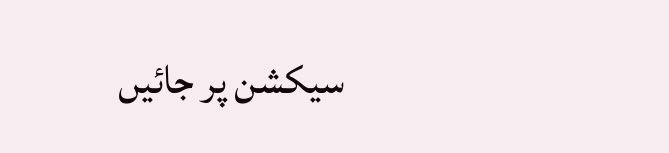سیکشن پر جائیں